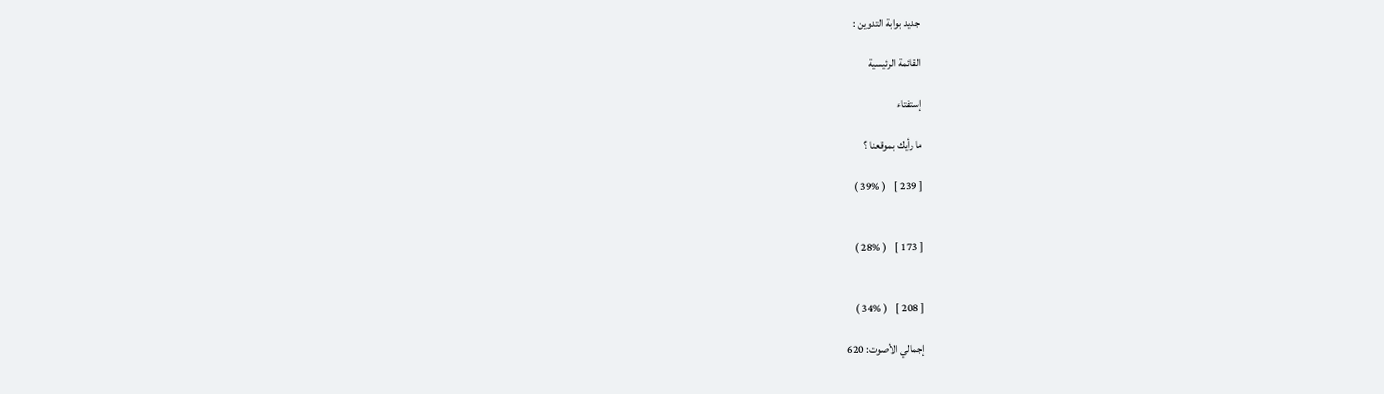جديد بوابة التدوين :

القائمة الرئيسية

إستفتاء

ما رأيك بموقعنا ؟

[ 239 ]    ( 39% )


[ 173 ]    ( 28% )


[ 208 ]    ( 34% )

إجمالي الأصوت: 620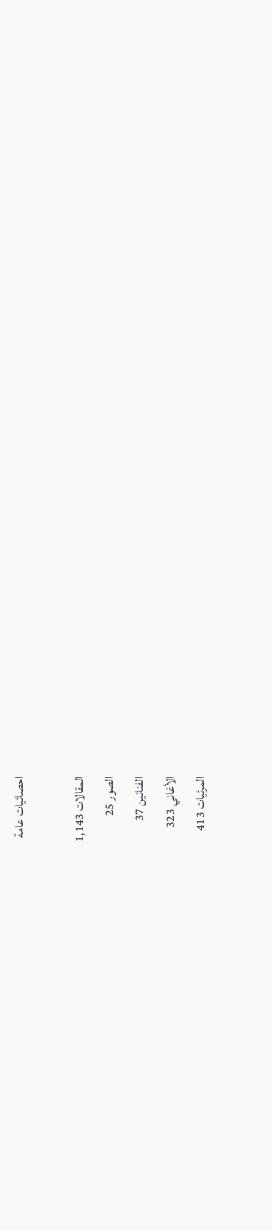احصائيات عامة

المقالات 1,143
الصور 25
الفنانين 37
الأغاني 323
المرئيات 413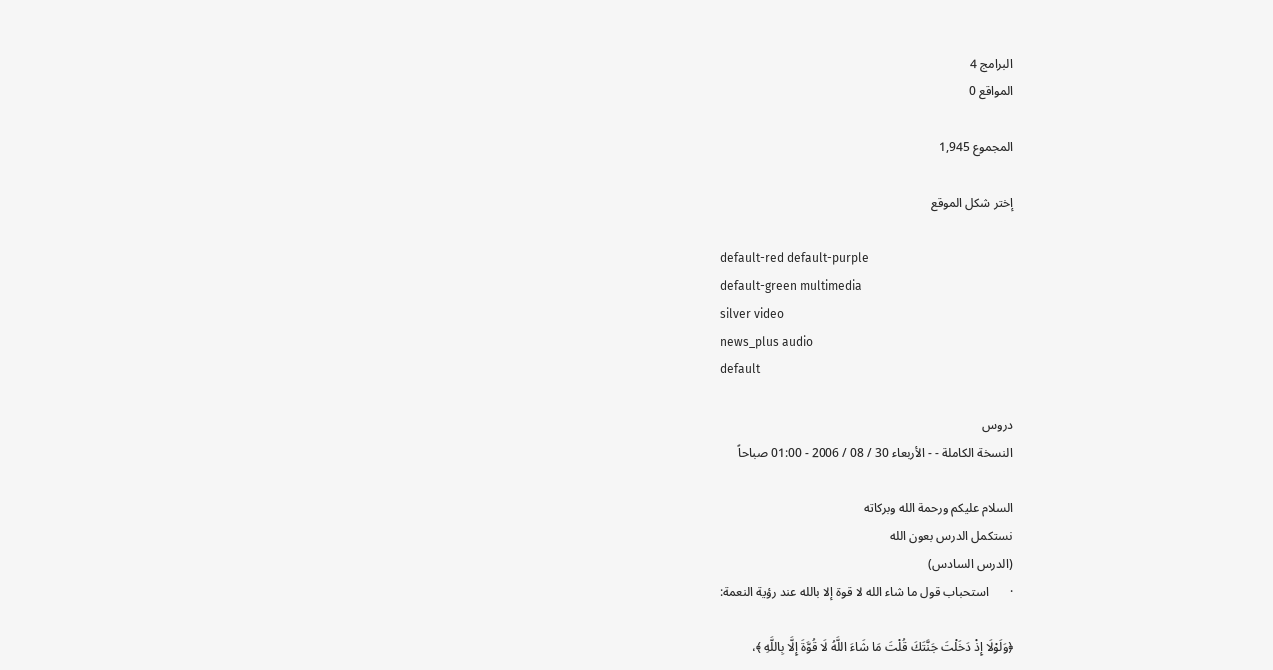البرامج 4
المواقع 0

المجموع 1,945

إختر شكل الموقع

default-red default-purple
default-green multimedia
silver video
news_plus audio
default

دروس
النسخة الكاملة - - الأربعاء 30 / 08 / 2006 - 01:00 صباحاً

السلام عليكم ورحمة الله وبركاته
نستكمل الدرس بعون الله
(الدرس السادس)
·       استحباب قول ما شاء الله لا قوة إلا بالله عند رؤية النعمة:

﴿وَلَوْلَا إِذْ دَخَلْتَ جَنَّتَكَ قُلْتَ مَا شَاءَ اللَّهُ لَا قُوَّةَ إِلَّا بِاللَّهِ ﴾،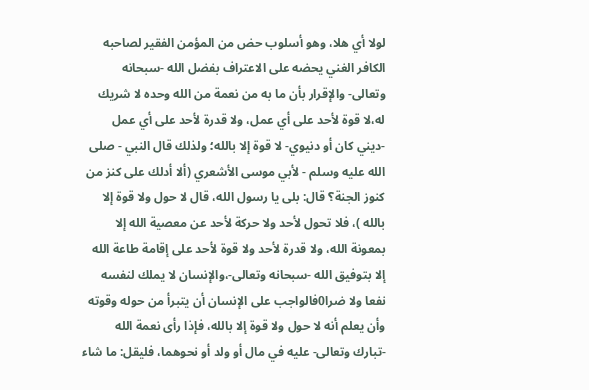لولا أي هلا، وهو أسلوب حض من المؤمن الفقير لصاحبه الكافر الغني يحضه على الاعتراف بفضل الله -سبحانه وتعالى- والإقرار بأن ما به من نعمة من الله وحده لا شريك له،لا قوة لأحد على أي عمل، ولا قدرة لأحد على أي عمل -ديني كان أو دنيوي- لا قوة إلا بالله؛ ولذلك قال النبي - صلى الله عليه وسلم - لأبي موسى الأشعري (ألا أدلك على كنز من كنوز الجنة؟ قال: بلى يا رسول الله، قال لا حول ولا قوة إلا بالله )، فلا تحول لأحد ولا حركة لأحد عن معصية الله إلا بمعونة الله، ولا قدرة لأحد ولا قوة لأحد على إقامة طاعة الله إلا بتوفيق الله -سبحانه وتعالى-،والإنسان لا يملك لنفسه نفعا ولا ضرا0فالواجب على الإنسان أن يتبرأ من حوله وقوته وأن يعلم أنه لا حول ولا قوة إلا بالله، فإذا رأى نعمة الله -تبارك وتعالى- عليه في مال أو ولد أو نحوهما، فليقل: ما شاء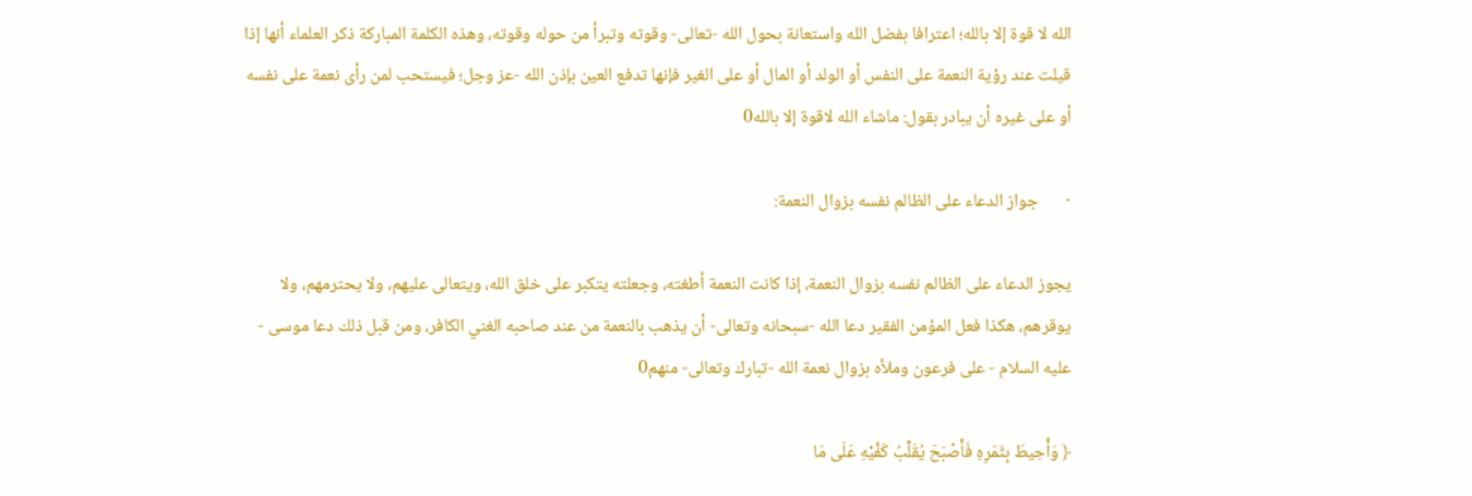الله لا قوة إلا بالله؛ اعترافا بفضل الله واستعانة بحول الله -تعالى- وقوته وتبرأ من حوله وقوته، وهذه الكلمة المباركة ذكر العلماء أنها إذا قيلت عند رؤية النعمة على النفس أو الولد أو المال أو على الغير فإنها تدفع العين بإذن الله -عز وجل؛ فيستحب لمن رأى نعمة على نفسه أو على غيره أن يبادر بقول: ماشاء الله لاقوة إلا بالله0

·       جواز الدعاء على الظالم نفسه بزوال النعمة:

يجوز الدعاء على الظالم نفسه بزوال النعمة، إذا كانت النعمة أطغته، وجعلته يتكبر على خلق الله، ويتعالى عليهم، ولا يحترمهم، ولا يوقرهم، هكذا فعل المؤمن الفقير دعا الله -سبحانه وتعالى- أن يذهب بالنعمة من عند صاحبه الغني الكافر، ومن قبل ذلك دعا موسى - عليه السلام - على فرعون وملأه بزوال نعمة الله -تبارك وتعالى- منهم0

﴿ وَأُحِيطَ بِثَمَرِهِ فَأَصْبَحَ يُقَلِّبُ كَفَّيْهِ عَلَى مَا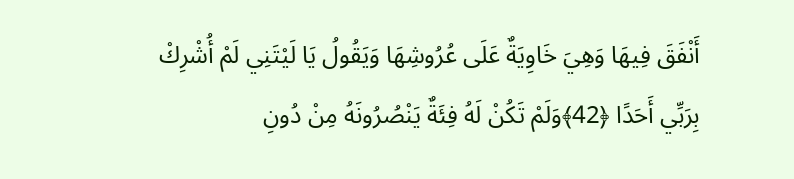أَنْفَقَ فِيهَا وَهِيَ خَاوِيَةٌ عَلَى عُرُوشِهَا وَيَقُولُ يَا لَيْتَنِي لَمْ أُشْرِكْ بِرَبِّي أَحَدًا ﴿42﴾وَلَمْ تَكُنْ لَهُ فِئَةٌ يَنْصُرُونَهُ مِنْ دُونِ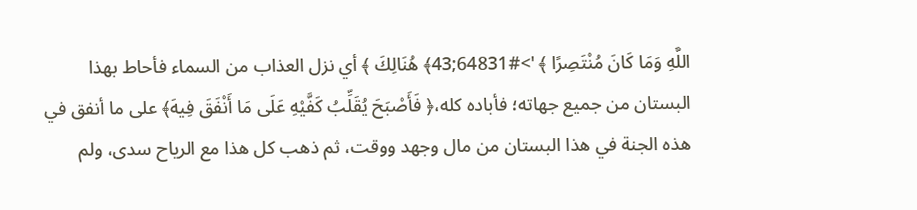اللَّهِ وَمَا كَانَ مُنْتَصِرًا ﴾ '>#64831;43﴾ هُنَالِكَ ﴾ أي نزل العذاب من السماء فأحاط بهذا البستان من جميع جهاته؛ فأباده كله،﴿ فَأَصْبَحَ يُقَلِّبُ كَفَّيْهِ عَلَى مَا أَنْفَقَ فِيهَ﴾ على ما أنفق في هذه الجنة في هذا البستان من مال وجهد ووقت، ثم ذهب كل هذا مع الرياح سدى، ولم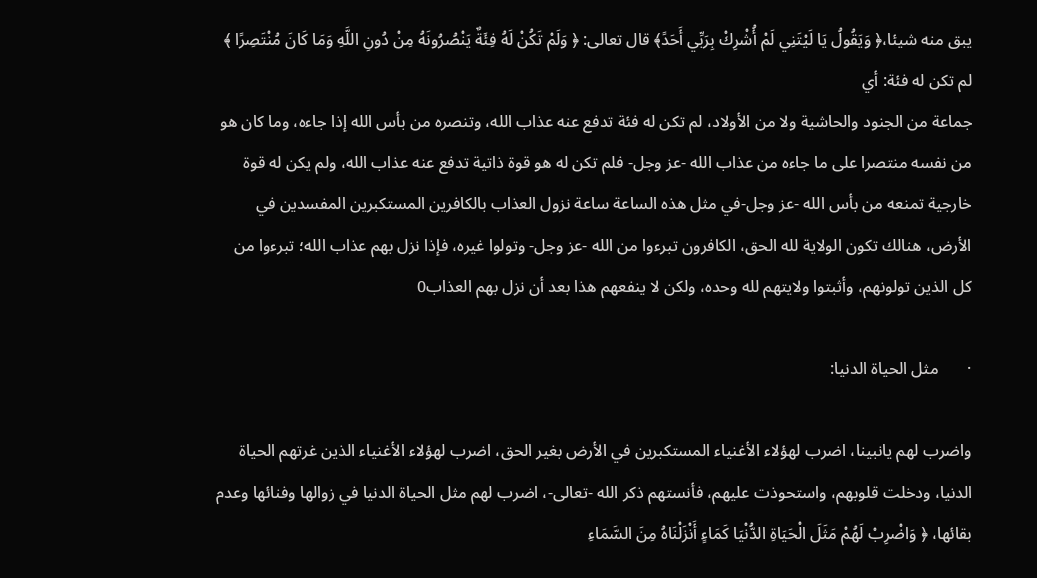يبق منه شيئا،﴿ وَيَقُولُ يَا لَيْتَنِي لَمْ أُشْرِكْ بِرَبِّي أَحَدً﴾ قال تعالى: ﴿ وَلَمْ تَكُنْ لَهُ فِئَةٌ يَنْصُرُونَهُ مِنْ دُونِ اللَّهِ وَمَا كَانَ مُنْتَصِرًا ﴾ لم تكن له فئة: أي
جماعة من الجنود والحاشية ولا من الأولاد، لم تكن له فئة تدفع عنه عذاب الله، وتنصره من بأس الله إذا جاءه، وما كان هو من نفسه منتصرا على ما جاءه من عذاب الله -عز وجل- فلم تكن له هو قوة ذاتية تدفع عنه عذاب الله، ولم يكن له قوة خارجية تمنعه من بأس الله -عز وجل-في مثل هذه الساعة ساعة نزول العذاب بالكافرين المستكبرين المفسدين في الأرض، هنالك تكون الولاية لله الحق، الكافرون تبرءوا من الله -عز وجل- وتولوا غيره، فإذا نزل بهم عذاب الله؛ تبرءوا من كل الذين تولونهم، وأثبتوا ولايتهم لله وحده، ولكن لا ينفعهم هذا بعد أن نزل بهم العذاب0

·       مثل الحياة الدنيا:

واضرب لهم يانبينا، اضرب لهؤلاء الأغنياء المستكبرين في الأرض بغير الحق، اضرب لهؤلاء الأغنياء الذين غرتهم الحياة الدنيا، ودخلت قلوبهم، واستحوذت عليهم، فأنستهم ذكر الله -تعالى-، اضرب لهم مثل الحياة الدنيا في زوالها وفنائها وعدم بقائها، ﴿ وَاضْرِبْ لَهُمْ مَثَلَ الْحَيَاةِ الدُّنْيَا كَمَاءٍ أَنْزَلْنَاهُ مِنَ السَّمَاءِ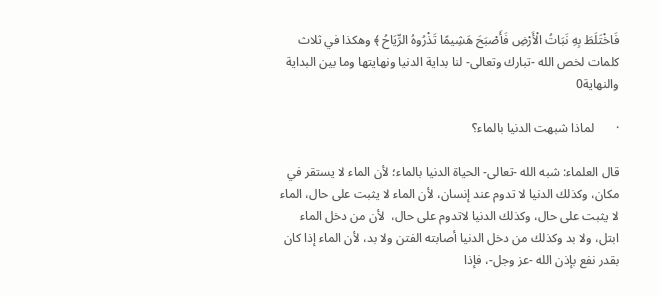فَاخْتَلَطَ بِهِ نَبَاتُ الْأَرْضِ فَأَصْبَحَ هَشِيمًا تَذْرُوهُ الرِّيَاحُ ﴾ وهكذا في ثلاث كلمات لخص الله -تبارك وتعالى- لنا بداية الدنيا ونهايتها وما بين البداية والنهاية0

·       لماذا شبهت الدنيا بالماء؟

قال العلماء: شبه الله -تعالى- الحياة الدنيا بالماء؛ لأن الماء لا يستقر في مكان، وكذلك الدنيا لا تدوم عند إنسان، لأن الماء لا يثبت على حال، الماء لا يثبت على حال، وكذلك الدنيا لاتدوم على حال،  لأن من دخل الماء ابتل، ولا بد وكذلك من دخل الدنيا أصابته الفتن ولا بد، لأن الماء إذا كان بقدر نفع بإذن الله -عز وجل-، فإذا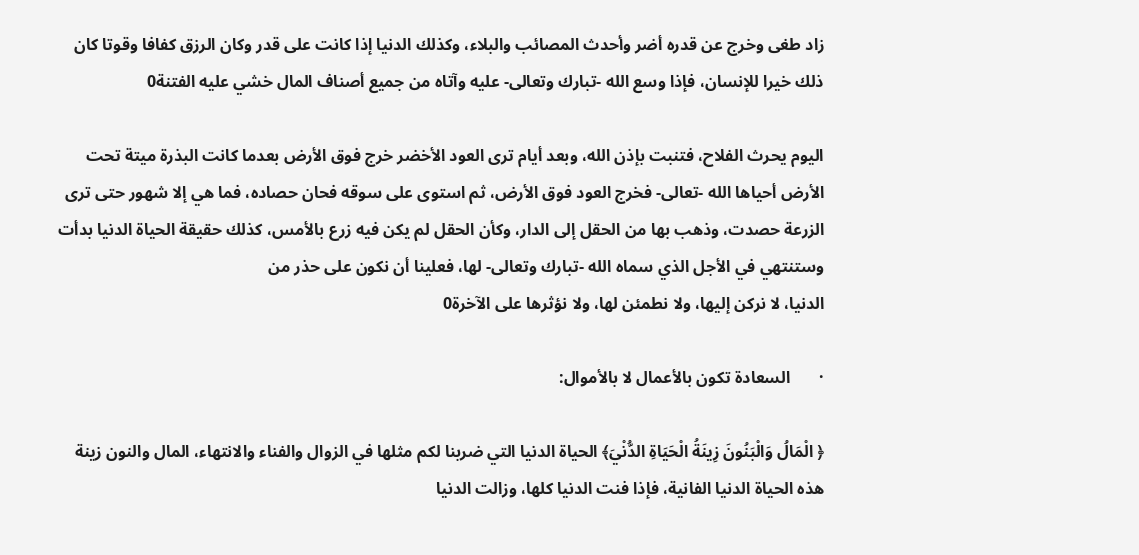زاد طغى وخرج عن قدره أضر وأحدث المصائب والبلاء، وكذلك الدنيا إذا كانت على قدر وكان الرزق كفافا وقوتا كان ذلك خيرا للإنسان، فإذا وسع الله -تبارك وتعالى- عليه وآتاه من جميع أصناف المال خشي عليه الفتنة0

اليوم يحرث الفلاح، فتنبت بإذن الله، وبعد أيام ترى العود الأخضر خرج فوق الأرض بعدما كانت البذرة ميتة تحت الأرض أحياها الله -تعالى- فخرج العود فوق الأرض، ثم استوى على سوقه فحان حصاده، فما هي إلا شهور حتى ترى الزرعة حصدت، وذهب بها من الحقل إلى الدار، وكأن الحقل لم يكن فيه زرع بالأمس، كذلك حقيقة الحياة الدنيا بدأت وستنتهي في الأجل الذي سماه الله -تبارك وتعالى- لها، فعلينا أن نكون على حذر من
الدنيا، لا نركن إليها، ولا نطمئن لها، ولا نؤثرها على الآخرة0

·       السعادة تكون بالأعمال لا بالأموال:

﴿ الْمَالُ وَالْبَنُونَ زِينَةُ الْحَيَاةِ الدُّنْيَ﴾ الحياة الدنيا التي ضربنا لكم مثلها في الزوال والفناء والانتهاء، المال والنون زينة هذه الحياة الدنيا الفانية، فإذا فنت الدنيا كلها، وزالت الدنيا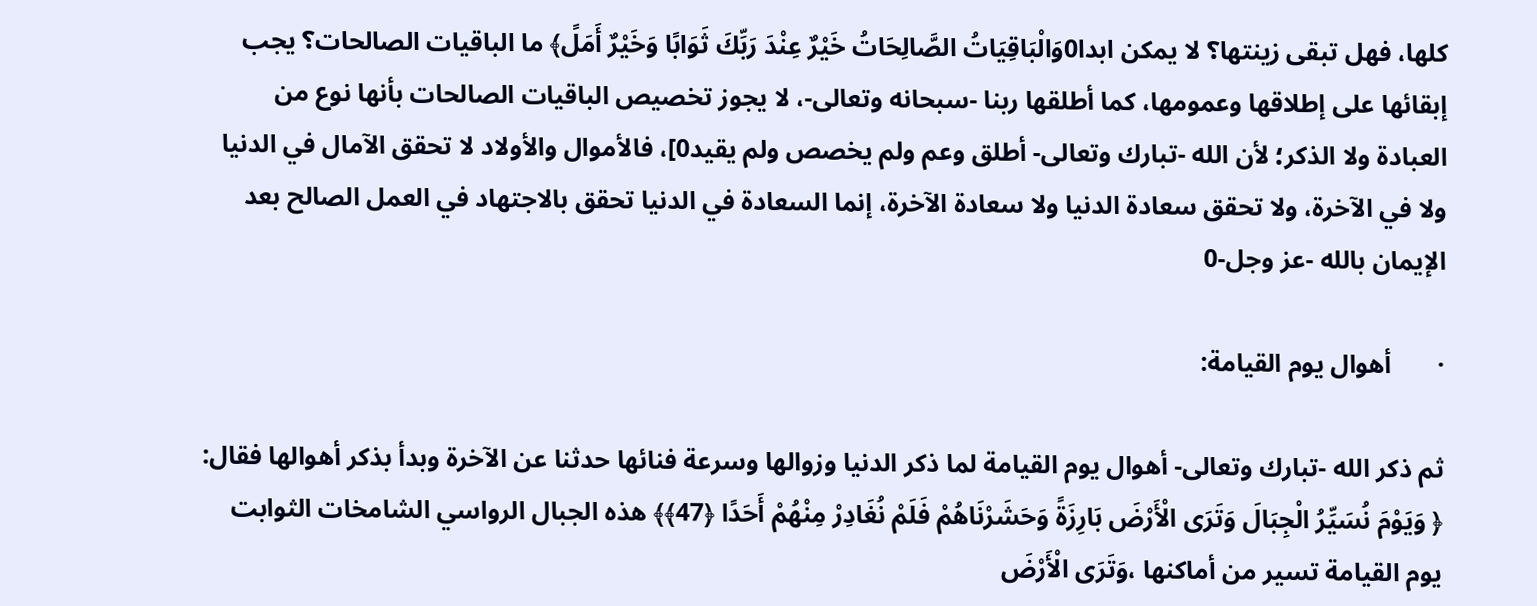كلها، فهل تبقى زينتها؟ لا يمكن ابدا0وَالْبَاقِيَاتُ الصَّالِحَاتُ خَيْرٌ عِنْدَ رَبِّكَ ثَوَابًا وَخَيْرٌ أَمَلً﴾ ما الباقيات الصالحات؟ يجب إبقائها على إطلاقها وعمومها، كما أطلقها ربنا -سبحانه وتعالى-، لا يجوز تخصيص الباقيات الصالحات بأنها نوع من العبادة ولا الذكر؛ لأن الله -تبارك وتعالى- أطلق وعم ولم يخصص ولم يقيد0]، فالأموال والأولاد لا تحقق الآمال في الدنيا ولا في الآخرة، ولا تحقق سعادة الدنيا ولا سعادة الآخرة، إنما السعادة في الدنيا تحقق بالاجتهاد في العمل الصالح بعد الإيمان بالله -عز وجل-0

·       أهوال يوم القيامة:

ثم ذكر الله -تبارك وتعالى- أهوال يوم القيامة لما ذكر الدنيا وزوالها وسرعة فنائها حدثنا عن الآخرة وبدأ بذكر أهوالها فقال: ﴿ وَيَوْمَ نُسَيِّرُ الْجِبَالَ وَتَرَى الْأَرْضَ بَارِزَةً وَحَشَرْنَاهُمْ فَلَمْ نُغَادِرْ مِنْهُمْ أَحَدًا ﴿47﴾﴾ هذه الجبال الرواسي الشامخات الثوابت يوم القيامة تسير من أماكنها ،وَتَرَى الْأَرْضَ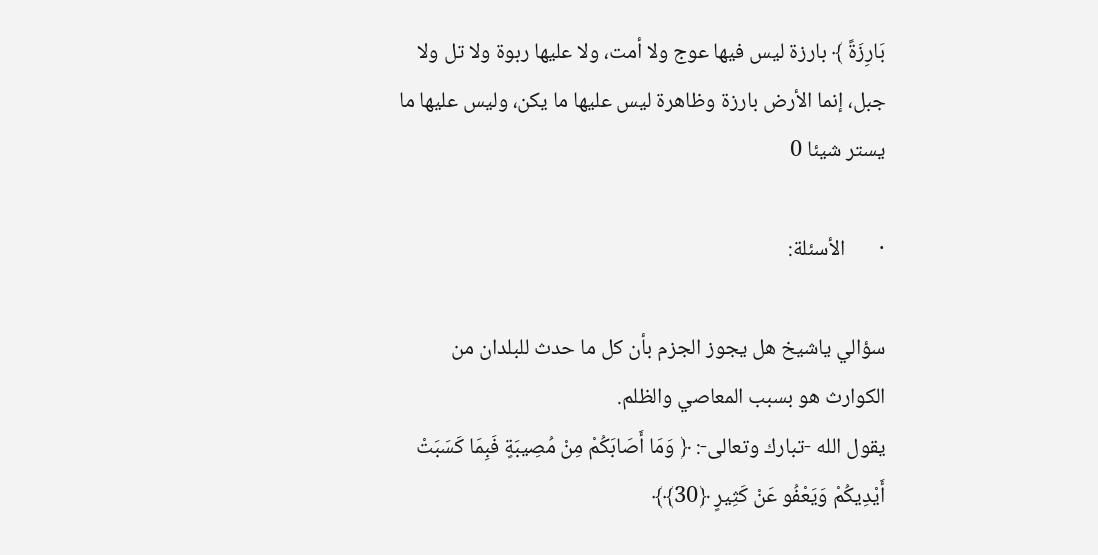بَارِزَةً ﴾ بارزة ليس فيها عوج ولا أمت، ولا عليها ربوة ولا تل ولا جبل، إنما الأرض بارزة وظاهرة ليس عليها ما يكن، وليس عليها ما يستر شيئا 0

·       الأسئلة:

سؤالي ياشيخ هل يجوز الجزم بأن كل ما حدث للبلدان من الكوارث هو بسبب المعاصي والظلم.
يقول الله -تبارك وتعالى-: ﴿ وَمَا أَصَابَكُمْ مِنْ مُصِيبَةٍ فَبِمَا كَسَبَتْ أَيْدِيكُمْ وَيَعْفُو عَنْ كَثِيرٍ ﴿30﴾﴾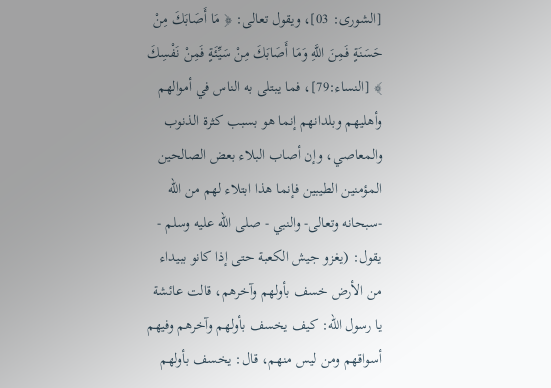[الشورى: 03]، ويقول تعالى: ﴿ مَا أَصَابَكَ مِنْ حَسَنَةٍ فَمِنَ اللَّهِ وَمَا أَصَابَكَ مِنْ سَيِّئَةٍ فَمِنْ نَفْسِكَ ﴾ [النساء:79]، فما يبتلى به الناس في أموالهم وأهليهم وبلدانهم إنما هو بسبب كثرة الذنوب والمعاصي، وإن أصاب البلاء بعض الصالحين المؤمنين الطيبين فإنما هذا ابتلاء لهم من الله -سبحانه وتعالى- والنبي - صلى الله عليه وسلم - يقول: (يغزو جيش الكعبة حتى إذا كانو ببيداء من الأرض خسف بأولهم وآخرهم، قالت عائشة يا رسول الله: كيف يخسف بأولهم وآخرهم وفيهم أسواقهم ومن ليس منهم، قال: يخسف بأولهم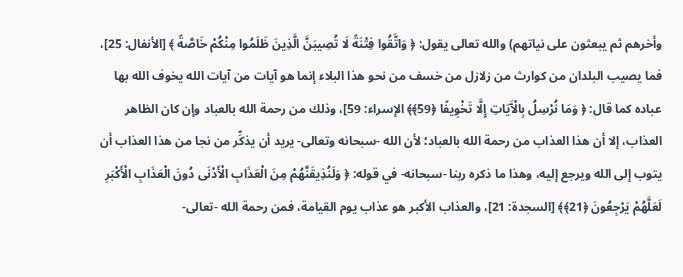وأخرهم ثم يبعثون على نياتهم) والله تعالى يقول: ﴿ وَاتَّقُوا فِتْنَةً لَا تُصِيبَنَّ الَّذِينَ ظَلَمُوا مِنْكُمْ خَاصَّةً ﴾ [الأنفال: 25]، فما يصيب البلدان من كوارث من زلازل من خسف من نحو هذا البلاء إنما هو آيات من آيات الله يخوف الله بها عباده كما قال: ﴿ وَمَا نُرْسِلُ بِالْآَيَاتِ إِلَّا تَخْوِيفًا ﴿59﴾﴾ الإسراء: 59]، وذلك من رحمة الله بالعباد وإن كان الظاهر العذاب، إلا أن هذا العذاب من رحمة الله بالعباد؛ لأن الله -سبحانه وتعالى- يريد أن يذكِّر من نجا من هذا العذاب أن يتوب إلى الله ويرجع إليه، وهذا ما ذكره ربنا -سبحانه- في قوله: ﴿ وَلَنُذِيقَنَّهُمْ مِنَ الْعَذَابِ الْأَدْنَى دُونَ الْعَذَابِ الْأَكْبَرِ لَعَلَّهُمْ يَرْجِعُونَ ﴿21﴾﴾ [السجدة: 21]، والعذاب الأكبر هو عذاب يوم القيامة، فمن رحمة الله -تعالى-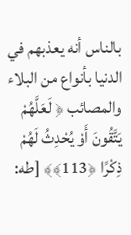بالناس أنه يعذبهم في الدنيا بأنواع من البلاء والمصائب ﴿ لَعَلَّهُمْ يَتَّقُونَ أَوْ يُحْدِثُ لَهُمْ ذِكْرًا ﴿113﴾﴾ [طه: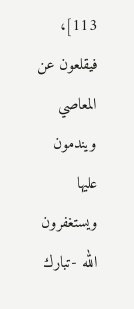113]، فيقلعون عن المعاصي ويندمون عليها ويستغفرون الله -تبارك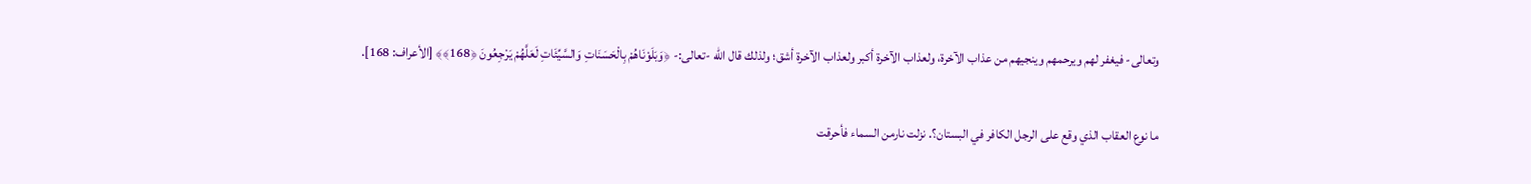وتعالى- فيغفر لهم ويرحمهم وينجيهم من عذاب الآخرة، ولعذاب الآخرة أكبر ولعذاب الآخرة أشق؛ ولذلك قال الله -تعالى:- ﴿وَبَلَوْنَاهُمْ بِالْحَسَنَاتِ وَالسَّيِّئَاتِ لَعَلَّهُمْ يَرْجِعُونَ ﴿168﴾﴾ [الأعراف: 168].

ما نوع العقاب الذي وقع على الرجل الكافر في البستان؟. نزلت نارمن السماء فأحرقت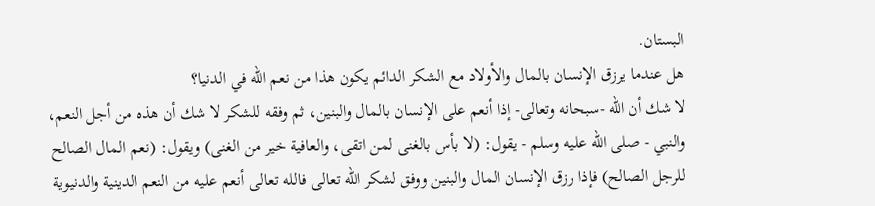البستان.
هل عندما يرزق الإنسان بالمال والأولاد مع الشكر الدائم يكون هذا من نعم الله في الدنيا؟
لا شك أن الله -سبحانه وتعالى- إذا أنعم على الإنسان بالمال والبنين، ثم وفقه للشكر لا شك أن هذه من أجل النعم، والنبي - صلى الله عليه وسلم - يقول: (لا بأس بالغنى لمن اتقى، والعافية خير من الغنى) ويقول: (نعم المال الصالح للرجل الصالح) فإذا رزق الإنسان المال والبنين ووفق لشكر الله تعالى فالله تعالى أنعم عليه من النعم الدينية والدنيوية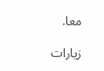معا.

زيارات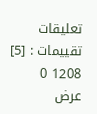تعليقات
تقييمات : [5]
1208 0
عرض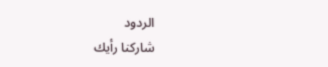الردود
شاركنا رأيك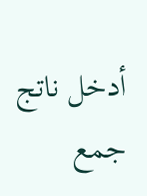أدخل ناتج جمع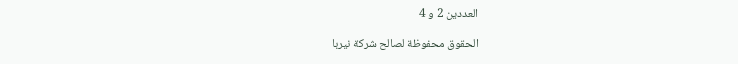العددين 2 و 4

الحقوق محفوظة لصالح شركة نيربا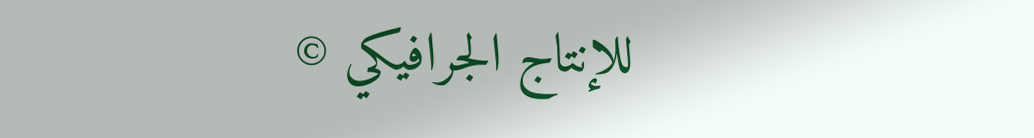للإنتاج الجرافيكي ©